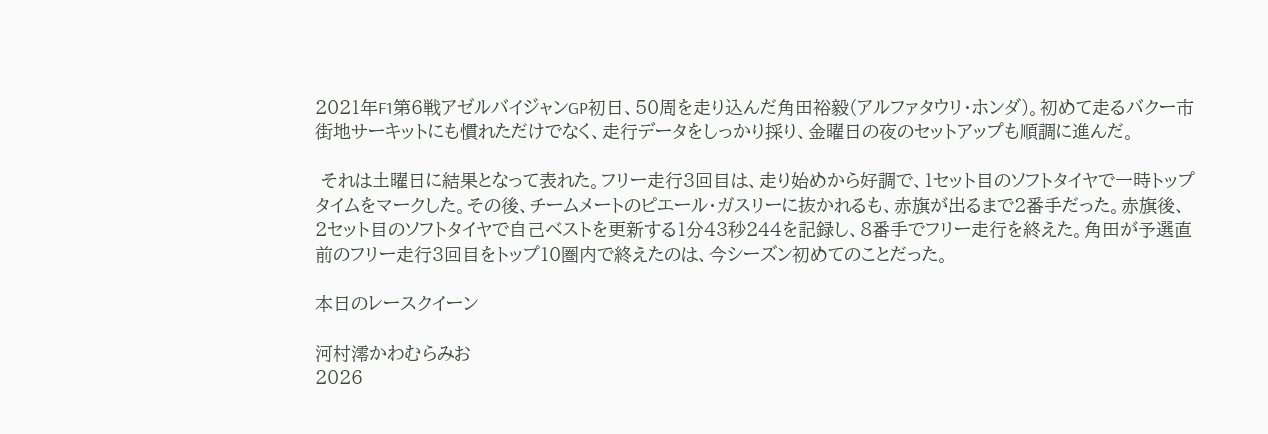2021年F1第6戦アゼルバイジャンGP初日、50周を走り込んだ角田裕毅(アルファタウリ・ホンダ)。初めて走るバクー市街地サーキットにも慣れただけでなく、走行データをしっかり採り、金曜日の夜のセットアップも順調に進んだ。

 それは土曜日に結果となって表れた。フリー走行3回目は、走り始めから好調で、1セット目のソフトタイヤで一時トップタイムをマークした。その後、チームメートのピエール・ガスリーに抜かれるも、赤旗が出るまで2番手だった。赤旗後、2セット目のソフトタイヤで自己ベストを更新する1分43秒244を記録し、8番手でフリー走行を終えた。角田が予選直前のフリー走行3回目をトップ10圏内で終えたのは、今シーズン初めてのことだった。

本日のレースクイーン

河村澪かわむらみお
2026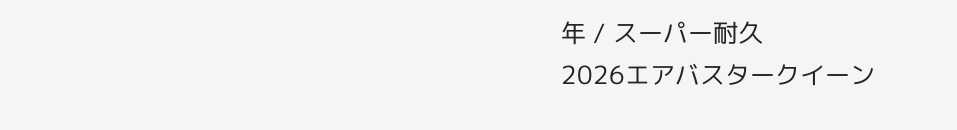年 / スーパー耐久
2026エアバスタークイーン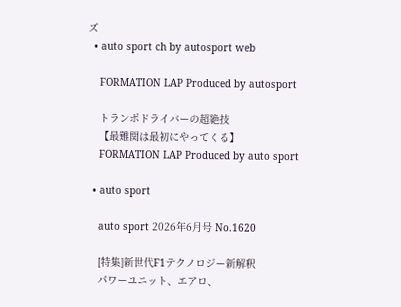ズ
  • auto sport ch by autosport web

    FORMATION LAP Produced by autosport

    トランポドライバーの超絶技
    【最難関は最初にやってくる】
    FORMATION LAP Produced by auto sport

  • auto sport

    auto sport 2026年6月号 No.1620

    [特集]新世代F1テクノロジー新解釈
    パワーユニット、エアロ、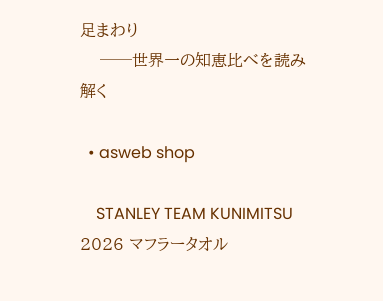足まわり
    ──世界一の知恵比べを読み解く

  • asweb shop

    STANLEY TEAM KUNIMITSU 2026 マフラータオル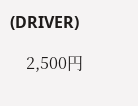(DRIVER)

    2,500円